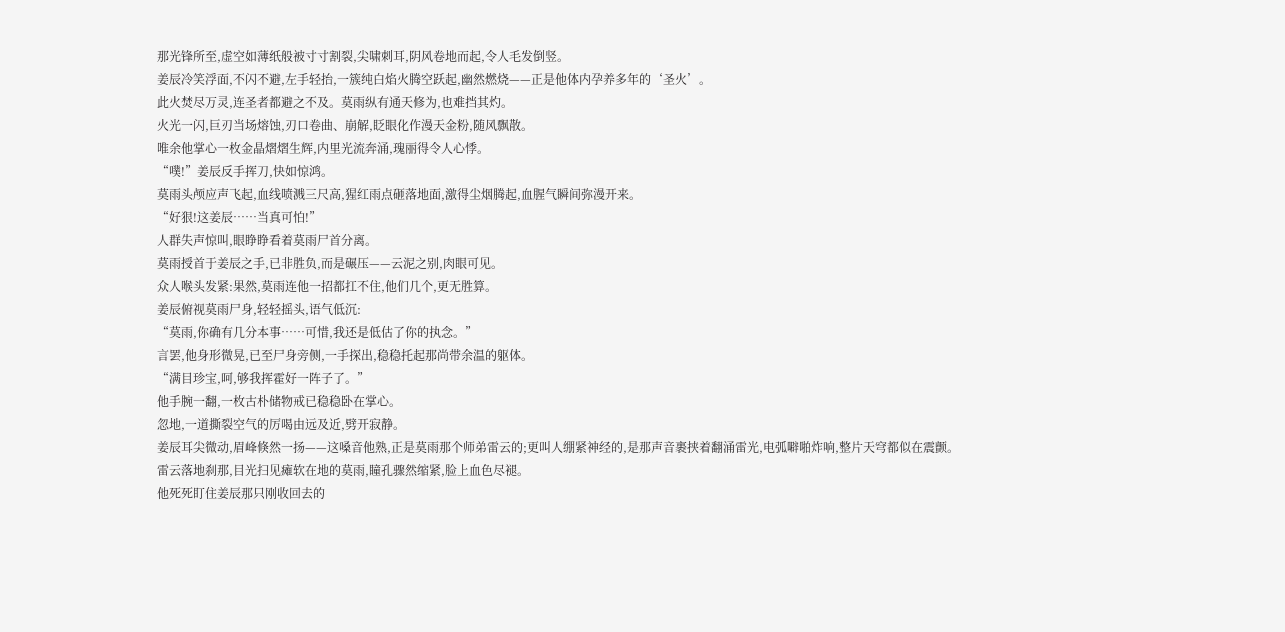那光锋所至,虚空如薄纸般被寸寸割裂,尖啸刺耳,阴风卷地而起,令人毛发倒竖。
姜辰冷笑浮面,不闪不避,左手轻抬,一簇纯白焰火腾空跃起,幽然燃烧——正是他体内孕养多年的‘圣火’。
此火焚尽万灵,连圣者都避之不及。莫雨纵有通天修为,也难挡其灼。
火光一闪,巨刃当场熔蚀,刃口卷曲、崩解,眨眼化作漫天金粉,随风飘散。
唯余他掌心一枚金晶熠熠生辉,内里光流奔涌,瑰丽得令人心悸。
“噗!”姜辰反手挥刀,快如惊鸿。
莫雨头颅应声飞起,血线喷溅三尺高,猩红雨点砸落地面,激得尘烟腾起,血腥气瞬间弥漫开来。
“好狠!这姜辰……当真可怕!”
人群失声惊叫,眼睁睁看着莫雨尸首分离。
莫雨授首于姜辰之手,已非胜负,而是碾压——云泥之别,肉眼可见。
众人喉头发紧:果然,莫雨连他一招都扛不住,他们几个,更无胜算。
姜辰俯视莫雨尸身,轻轻摇头,语气低沉:
“莫雨,你确有几分本事……可惜,我还是低估了你的执念。”
言罢,他身形微晃,已至尸身旁侧,一手探出,稳稳托起那尚带余温的躯体。
“满目珍宝,呵,够我挥霍好一阵子了。”
他手腕一翻,一枚古朴储物戒已稳稳卧在掌心。
忽地,一道撕裂空气的厉喝由远及近,劈开寂静。
姜辰耳尖微动,眉峰倏然一扬——这嗓音他熟,正是莫雨那个师弟雷云的;更叫人绷紧神经的,是那声音裹挟着翻涌雷光,电弧噼啪炸响,整片天穹都似在震颤。
雷云落地刹那,目光扫见瘫软在地的莫雨,瞳孔骤然缩紧,脸上血色尽褪。
他死死盯住姜辰那只刚收回去的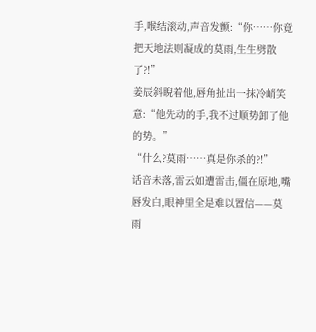手,喉结滚动,声音发颤:“你……你竟把天地法则凝成的莫雨,生生劈散了?!”
姜辰斜睨着他,唇角扯出一抹冷峭笑意:“他先动的手,我不过顺势卸了他的势。”
“什么?莫雨……真是你杀的?!”
话音未落,雷云如遭雷击,僵在原地,嘴唇发白,眼神里全是难以置信——莫雨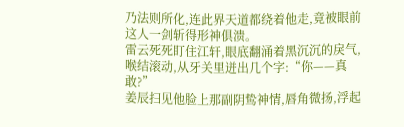乃法则所化,连此界天道都绕着他走,竟被眼前这人一剑斩得形神俱溃。
雷云死死盯住江轩,眼底翻涌着黑沉沉的戾气,喉结滚动,从牙关里迸出几个字:“你——真敢?”
姜辰扫见他脸上那副阴鸷神情,唇角微扬,浮起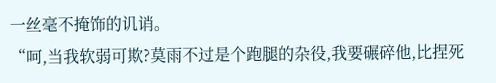一丝毫不掩饰的讥诮。
“呵,当我软弱可欺?莫雨不过是个跑腿的杂役,我要碾碎他,比捏死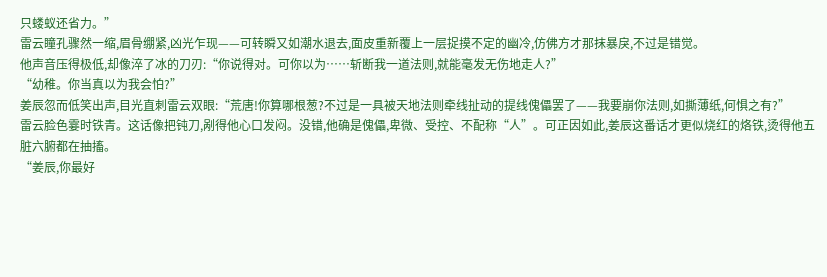只蝼蚁还省力。”
雷云瞳孔骤然一缩,眉骨绷紧,凶光乍现——可转瞬又如潮水退去,面皮重新覆上一层捉摸不定的幽冷,仿佛方才那抹暴戾,不过是错觉。
他声音压得极低,却像淬了冰的刀刃:“你说得对。可你以为……斩断我一道法则,就能毫发无伤地走人?”
“幼稚。你当真以为我会怕?”
姜辰忽而低笑出声,目光直刺雷云双眼:“荒唐!你算哪根葱?不过是一具被天地法则牵线扯动的提线傀儡罢了——我要崩你法则,如撕薄纸,何惧之有?”
雷云脸色霎时铁青。这话像把钝刀,剐得他心口发闷。没错,他确是傀儡,卑微、受控、不配称“人”。可正因如此,姜辰这番话才更似烧红的烙铁,烫得他五脏六腑都在抽搐。
“姜辰,你最好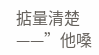掂量清楚——”他嗓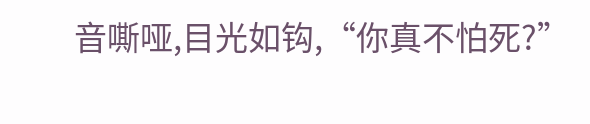音嘶哑,目光如钩,“你真不怕死?”